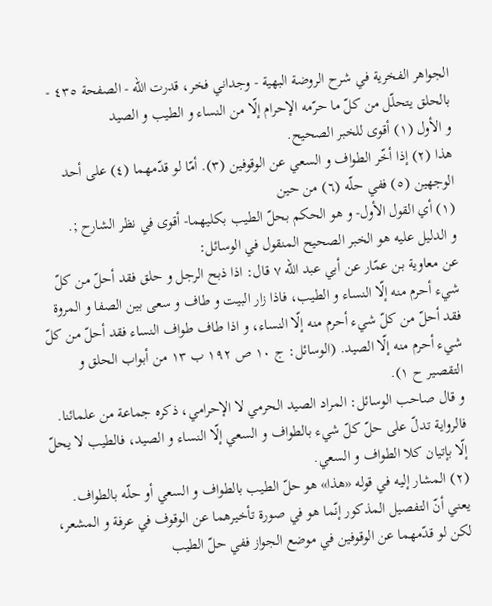الجواهر الفخرية في شرح الروضة البهية - وجداني فخر، قدرت الله - الصفحة ٤٣٥ - بالحلق يتحلّل من كلّ ما حرّمه الإحرام إلّا من النساء و الطيب و الصيد
و الأول (١) أقوى للخبر الصحيح.
هذا (٢) إذا أخّر الطواف و السعي عن الوقوفين (٣). أمّا لو قدّمهما (٤) على أحد الوجهين (٥) ففي حلّه (٦) من حين
(١) أي القول الأول- و هو الحكم بحلّ الطيب بكليهما- أقوى في نظر الشارح ;.
و الدليل عليه هو الخبر الصحيح المنقول في الوسائل:
عن معاوية بن عمّار عن أبي عبد اللّه ٧ قال: اذا ذبح الرجل و حلق فقد أحلّ من كلّ شيء أحرم منه إلّا النساء و الطيب، فاذا زار البيت و طاف و سعى بين الصفا و المروة فقد أحلّ من كلّ شيء أحرم منه إلّا النساء، و اذا طاف طواف النساء فقد أحلّ من كلّ شيء أحرم منه إلّا الصيد. (الوسائل: ج ١٠ ص ١٩٢ ب ١٣ من أبواب الحلق و التقصير ح ١).
و قال صاحب الوسائل: المراد الصيد الحرمي لا الإحرامي، ذكره جماعة من علمائنا.
فالرواية تدلّ على حلّ كلّ شيء بالطواف و السعي إلّا النساء و الصيد، فالطيب لا يحلّ إلّا بإتيان كلا الطواف و السعي.
(٢) المشار إليه في قوله «هذا» هو حلّ الطيب بالطواف و السعي أو حلّه بالطواف.
يعني أنّ التفصيل المذكور إنّما هو في صورة تأخيرهما عن الوقوف في عرفة و المشعر، لكن لو قدّمهما عن الوقوفين في موضع الجواز ففي حلّ الطيب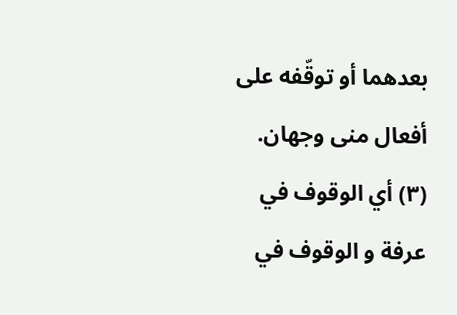بعدهما أو توقّفه على أفعال منى وجهان.
(٣) أي الوقوف في عرفة و الوقوف في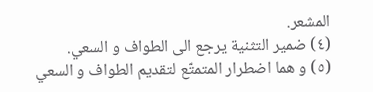المشعر.
(٤) ضمير التثنية يرجع الى الطواف و السعي.
(٥) و هما اضطرار المتمتّع لتقديم الطواف و السعي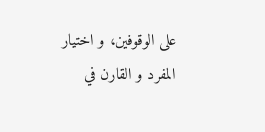على الوقوفين، و اختيار المفرد و القارن في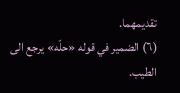تقديمهما.
(٦) الضمير في قوله «حلّه» يرجع الى الطيب.